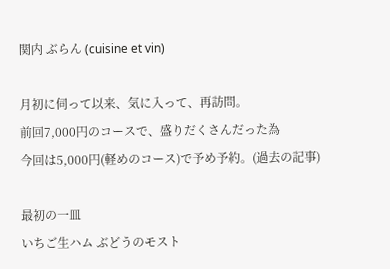関内 ぶらん (cuisine et vin)

月初に伺って以来、気に入って、再訪問。
前回7,000円のコースで、盛りだくさんだった為
今回は5,000円(軽めのコース)で予め予約。(過去の記事)

最初の一皿
いちご生ハム ぶどうのモスト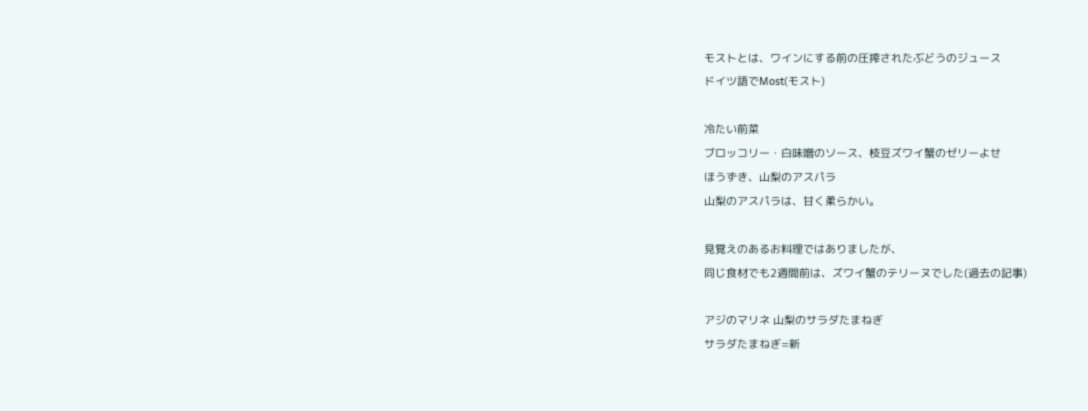モストとは、ワインにする前の圧搾されたぶどうのジュース
ドイツ語でMost(モスト)

冷たい前菜
ブロッコリー・白味噌のソース、枝豆ズワイ蟹のゼリーよせ
ほうずき、山梨のアスパラ
山梨のアスパラは、甘く柔らかい。

見覚えのあるお料理ではありましたが、
同じ食材でも2週間前は、ズワイ蟹のテリーヌでした(過去の記事)

アジのマリネ 山梨のサラダたまねぎ
サラダたまねぎ=新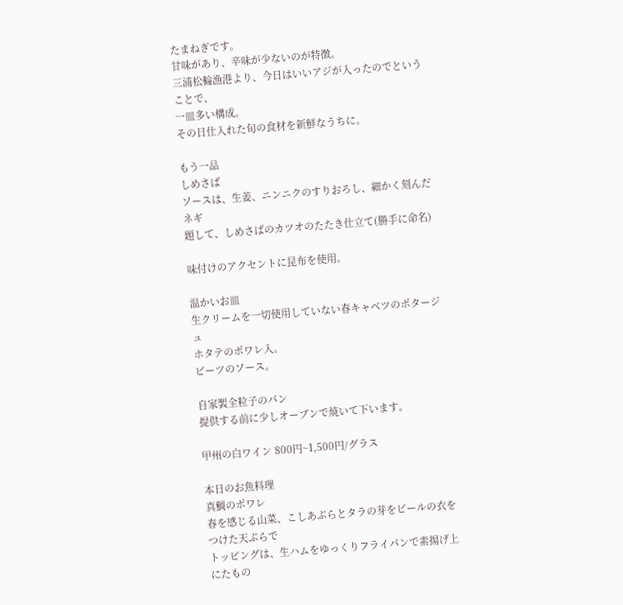たまねぎです。
甘味があり、辛味が少ないのが特徴。
三浦松輪漁港より、今日はいいアジが入ったのでということで、
一皿多い構成。
その日仕入れた旬の食材を新鮮なうちに。

もう一品
しめさば
ソースは、生姜、ニンニクのすりおろし、細かく刻んだネギ
題して、しめさばのカツオのたたき仕立て(勝手に命名)

味付けのアクセントに昆布を使用。

温かいお皿
生クリームを一切使用していない春キャベツのポタージュ
ホタテのポワレ入。
ビーツのソース。

自家製全粒子のパン
提供する前に少しオーブンで焼いて下います。

甲州の白ワイン 800円~1,500円/グラス

本日のお魚料理
真鯛のポワレ
春を感じる山菜、こしあぶらとタラの芽をビールの衣をつけた天ぷらで
トッピングは、生ハムをゆっくりフライパンで素揚げ上にたもの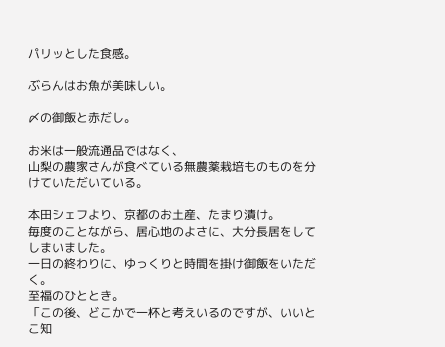パリッとした食感。

ぶらんはお魚が美味しい。

〆の御飯と赤だし。

お米は一般流通品ではなく、
山梨の農家さんが食べている無農薬栽培ものものを分けていただいている。

本田シェフより、京都のお土産、たまり漬け。
毎度のことながら、居心地のよさに、大分長居をしてしまいました。
一日の終わりに、ゆっくりと時間を掛け御飯をいただく。
至福のひととき。
「この後、どこかで一杯と考えいるのですが、いいとこ知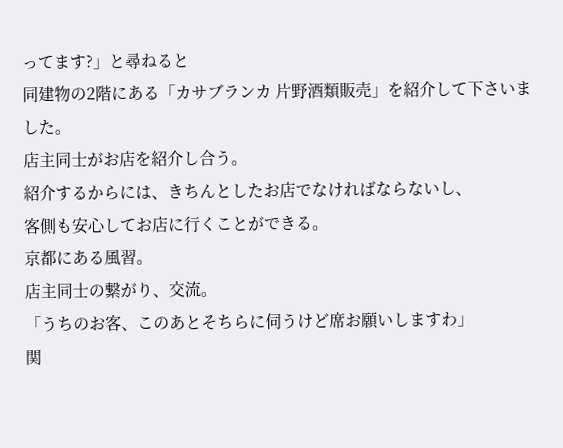ってます?」と尋ねると
同建物の2階にある「カサブランカ 片野酒類販売」を紹介して下さいました。
店主同士がお店を紹介し合う。
紹介するからには、きちんとしたお店でなければならないし、
客側も安心してお店に行くことができる。
京都にある風習。
店主同士の繋がり、交流。
「うちのお客、このあとそちらに伺うけど席お願いしますわ」
関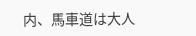内、馬車道は大人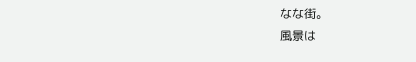なな街。
風景は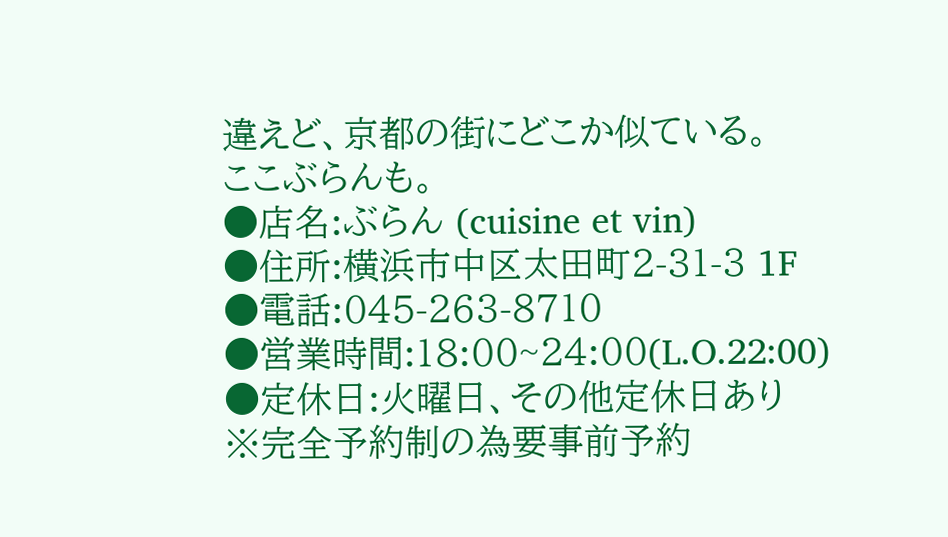違えど、京都の街にどこか似ている。
ここぶらんも。
●店名:ぶらん (cuisine et vin)
●住所:横浜市中区太田町2-31-3 1F
●電話:045-263-8710
●営業時間:18:00~24:00(L.O.22:00)
●定休日:火曜日、その他定休日あり
※完全予約制の為要事前予約